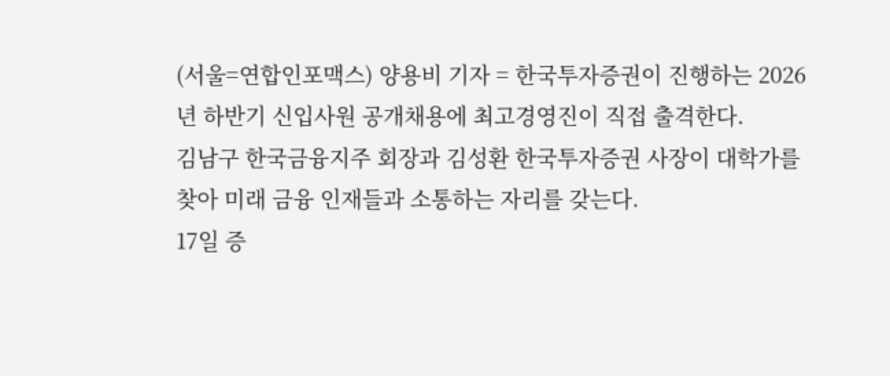(서울=연합인포맥스) 양용비 기자 = 한국투자증권이 진행하는 2026년 하반기 신입사원 공개채용에 최고경영진이 직접 출격한다.
김남구 한국금융지주 회장과 김성환 한국투자증권 사장이 대학가를 찾아 미래 금융 인재들과 소통하는 자리를 갖는다.
17일 증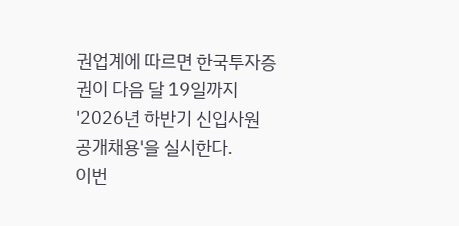권업계에 따르면 한국투자증권이 다음 달 19일까지 '2026년 하반기 신입사원 공개채용'을 실시한다.
이번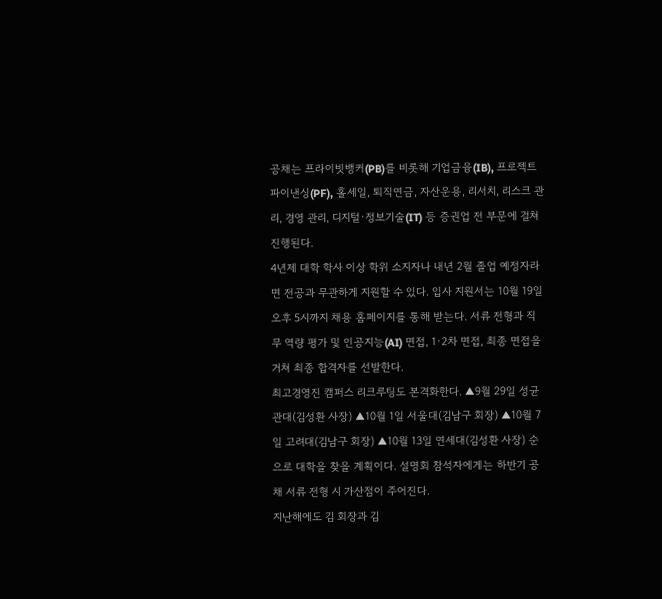공채는 프라이빗뱅커(PB)를 비롯해 기업금융(IB), 프로젝트파이낸싱(PF), 홀세일, 퇴직연금, 자산운용, 리서치, 리스크 관리, 경영 관리, 디지털·정보기술(IT) 등 증권업 전 부문에 걸쳐 진행된다.
4년제 대학 학사 이상 학위 소지자나 내년 2월 졸업 예정자라면 전공과 무관하게 지원할 수 있다. 입사 지원서는 10월 19일 오후 5시까지 채용 홈페이지를 통해 받는다. 서류 전형과 직무 역량 평가 및 인공지능(AI) 면접, 1·2차 면접, 최종 면접을 거쳐 최종 합격자를 선발한다.
최고경영진 캠퍼스 리크루팅도 본격화한다. ▲9월 29일 성균관대(김성환 사장) ▲10월 1일 서울대(김남구 회장) ▲10월 7일 고려대(김남구 회장) ▲10월 13일 연세대(김성환 사장) 순으로 대학을 찾을 계획이다. 설명회 참석자에게는 하반기 공채 서류 전형 시 가산점이 주어진다.
지난해에도 김 회장과 김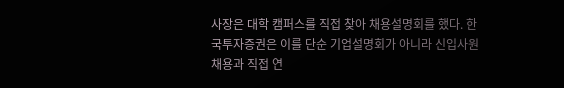사장은 대학 캠퍼스를 직접 찾아 채용설명회를 했다. 한국투자증권은 이를 단순 기업설명회가 아니라 신입사원 채용과 직접 연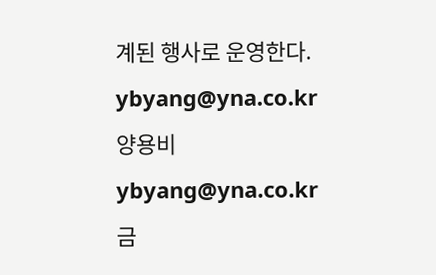계된 행사로 운영한다.
ybyang@yna.co.kr
양용비
ybyang@yna.co.kr
금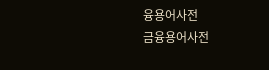융용어사전
금융용어사전